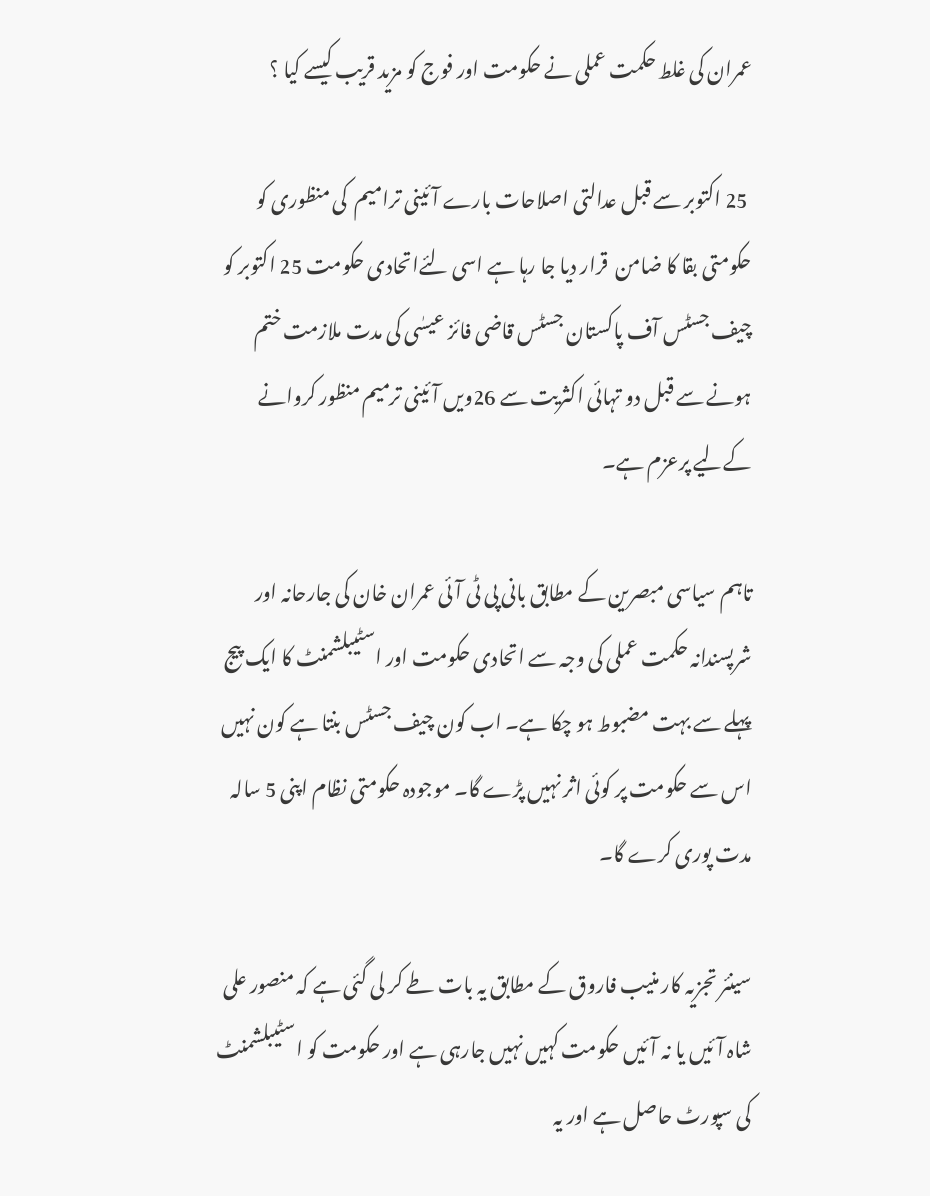عمران کی غلط حکمت عملی نے حکومت اور فوج کو مزید قریب کیسے کیا ؟

 25 اکتوبر سے قبل عدالتی اصلاحات بارے آئینی ترامیم  کی منظوری کو حکومتی بقا کا ضامن  قرار دیا جا رہا ہے اسی لئےاتحادی حکومت 25 اکتوبر کو چیف جسٹس آف پاکستان جسٹس قاضی فائز عیسٰی کی مدت ملازمت ختم ہونے سے قبل دو تہائی اکثریت سے 26ویں آئینی ترمیم منظور کروانے کےلیے پرعزم ہے۔

تاہم سیاسی مبصرین کے مطابق بانی پی ٹی آئی عمران خان کی جارحانہ اور شرپسندانہ حکمت عملی کی وجہ سے اتحادی حکومت اور اسٹیبلشمنٹ کا ایک پیج پہلے سے بہت مضبوط ہو چکا ہے۔ اب کون چیف جسٹس بنتا ہے کون نہیں اس سے حکومت پر کوئی اثر نہیں پڑے گا۔ موجودہ حکومتی نظام اپنی 5 سالہ مدت پوری کرے گا۔

سینئر تجزیہ کار منیب فاروق کے مطابق یہ بات طے کر لی گئی ہے کہ منصور علی شاہ آئیں یا نہ آئیں حکومت کہیں نہیں جارہی ہے اور حکومت کو اسٹیبلشمنٹ کی سپورٹ حاصل ہے اور یہ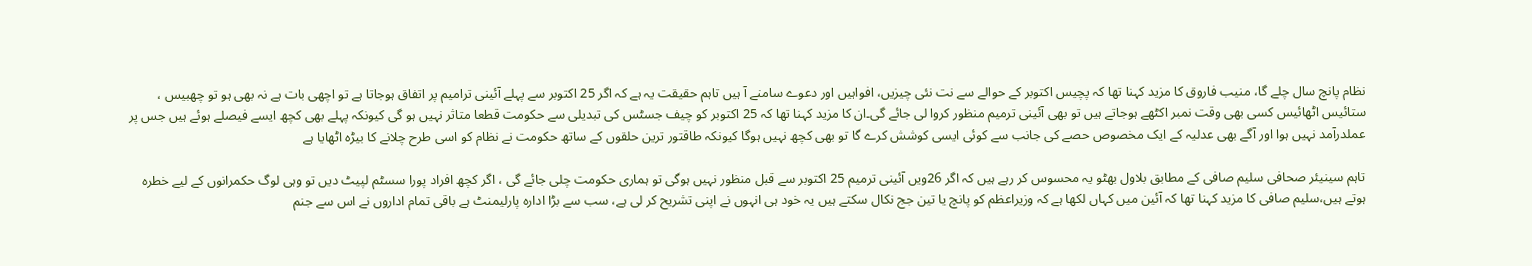نظام پانچ سال چلے گا، منیب فاروق کا مزید کہنا تھا کہ پچیس اکتوبر کے حوالے سے نت نئی چیزیں، افواہیں اور دعوے سامنے آ ہیں تاہم حقیقت یہ ہے کہ اگر 25 اکتوبر سے پہلے آئینی ترامیم پر اتفاق ہوجاتا ہے تو اچھی بات ہے نہ بھی ہو تو چھبیس ، ستائیس اٹھائیس کسی بھی وقت نمبر اکٹھے ہوجاتے ہیں تو بھی آئینی ترمیم منظور کروا لی جائے گی۔ان کا مزید کہنا تھا کہ 25 اکتوبر کو چیف جسٹس کی تبدیلی سے حکومت قطعا متاثر نہیں ہو گی کیونکہ پہلے بھی کچھ ایسے فیصلے ہوئے ہیں جس پر عملدرآمد نہیں ہوا اور آگے بھی عدلیہ کے ایک مخصوص حصے کی جانب سے کوئی ایسی کوشش کرے گا تو بھی کچھ نہیں ہوگا کیونکہ طاقتور ترین حلقوں کے ساتھ حکومت نے نظام کو اسی طرح چلانے کا بیڑہ اٹھایا ہے

تاہم سینیئر صحافی سلیم صافی کے مطابق بلاول بھٹو یہ محسوس کر رہے ہیں کہ اگر 26ویں آئینی ترمیم 25 اکتوبر سے قبل منظور نہیں ہوگی تو ہماری حکومت چلی جائے گی ، اگر کچھ افراد پورا سسٹم لپیٹ دیں تو وہی لوگ حکمرانوں کے لیے خطرہ ہوتے ہیں،سلیم صافی کا مزید کہنا تھا کہ آئین میں کہاں لکھا ہے کہ وزیراعظم کو پانچ یا تین جج نکال سکتے ہیں یہ خود ہی انہوں نے اپنی تشریح کر لی ہے، سب سے بڑا ادارہ پارلیمنٹ ہے باقی تمام اداروں نے اس سے جنم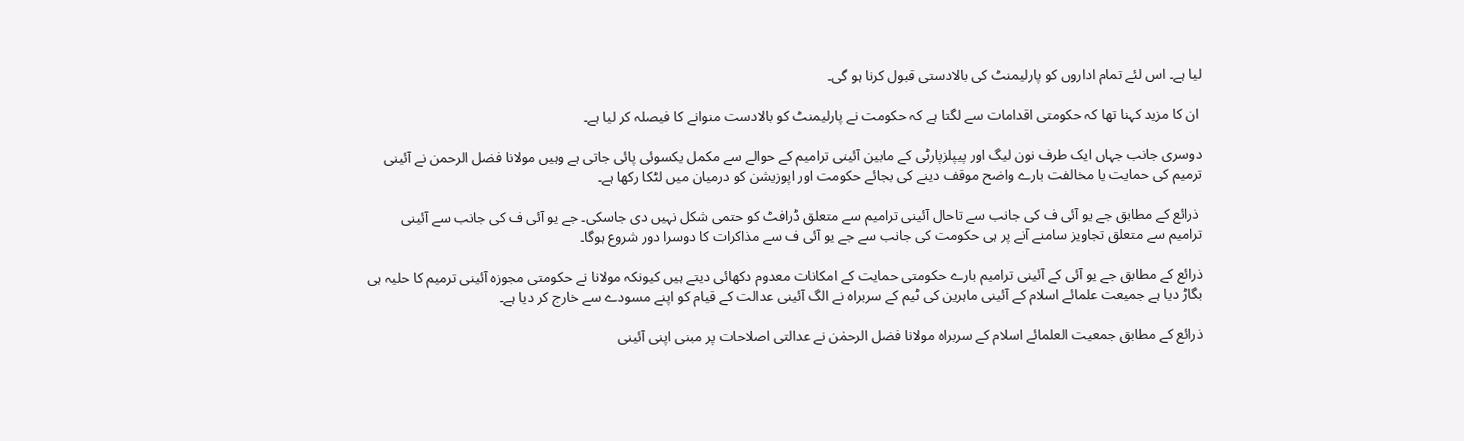لیا ہے۔ اس لئے تمام اداروں کو پارلیمنٹ کی بالادستی قبول کرنا ہو گی۔

 ان کا مزید کہنا تھا کہ حکومتی اقدامات سے لگتا ہے کہ حکومت نے پارلیمنٹ کو بالادست منوانے کا فیصلہ کر لیا ہے۔

دوسری جانب جہاں ایک طرف نون لیگ اور پیپلزپارٹی کے مابین آئینی ترامیم کے حوالے سے مکمل یکسوئی پائی جاتی ہے وہیں مولانا فضل الرحمن نے آئینی ترمیم کی حمایت یا مخالفت بارے واضح موقف دینے کی بجائے حکومت اور اپوزیشن کو درمیان میں لٹکا رکھا ہے۔

 ذرائع کے مطابق جے یو آئی ف کی جانب سے تاحال آئینی ترامیم سے متعلق ڈرافٹ کو حتمی شکل نہیں دی جاسکی۔ جے یو آئی ف کی جانب سے آئینی ترامیم سے متعلق تجاویز سامنے آنے پر ہی حکومت کی جانب سے جے یو آئی ف سے مذاکرات کا دوسرا دور شروع ہوگا۔

ذرائع کے مطابق جے یو آئی کے آئینی ترامیم بارے حکومتی حمایت کے امکانات معدوم دکھائی دیتے ہیں کیونکہ مولانا نے حکومتی مجوزہ آئینی ترمیم کا حلیہ ہی بگاڑ دیا ہے جمیعت علمائے اسلام کے آئینی ماہرین کی ٹیم کے سربراہ نے الگ آئینی عدالت کے قیام کو اپنے مسودے سے خارج کر دیا ہے۔

ذرائع کے مطابق جمعیت العلمائے اسلام کے سربراہ مولانا فضل الرحمٰن نے عدالتی اصلاحات پر مبنی اپنی آئینی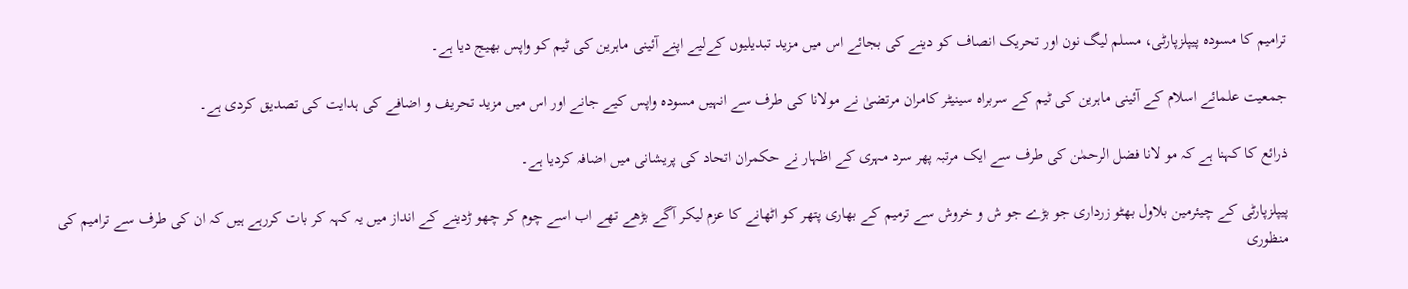ترامیم کا مسودہ پیپلزپارٹی، مسلم لیگ نون اور تحریک انصاف کو دینے کی بجائے اس میں مزید تبدیلیوں کےلیے اپنے آئینی ماہرین کی ٹیم کو واپس بھیج دیا ہے۔

جمعیت علمائے اسلام کے آئینی ماہرین کی ٹیم کے سربراہ سینیٹر کامران مرتضیٰ نے مولانا کی طرف سے انہیں مسودہ واپس کیے جانے اور اس میں مزید تحریف و اضافے کی ہدایت کی تصدیق کردی ہے۔

ذرائع کا کہنا ہے کہ مو لانا فضل الرحمٰن کی طرف سے ایک مرتبہ پھر سرد مہری کے اظہار نے حکمران اتحاد کی پریشانی میں اضافہ کردیا ہے۔

پیپلزپارٹی کے چیئرمین بلاول بھٹو زرداری جو بڑے جو ش و خروش سے ترمیم کے بھاری پتھر کو اٹھانے کا عزم لیکر آگے بڑھے تھے اب اسے چوم کر چھو ڑدینے کے انداز میں یہ کہہ کر بات کررہے ہیں کہ ان کی طرف سے ترامیم کی منظوری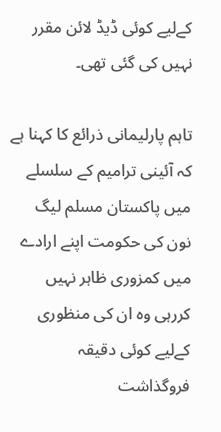کےلیے کوئی ڈیڈ لائن مقرر نہیں کی گئی تھی۔

تاہم پارلیمانی ذرائع کا کہنا ہے کہ آئینی ترامیم کے سلسلے میں پاکستان مسلم لیگ نون کی حکومت اپنے ارادے میں کمزوری ظاہر نہیں کررہی وہ ان کی منظوری کےلیے کوئی دقیقہ فروگذاشت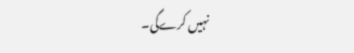نہیں کرےگی۔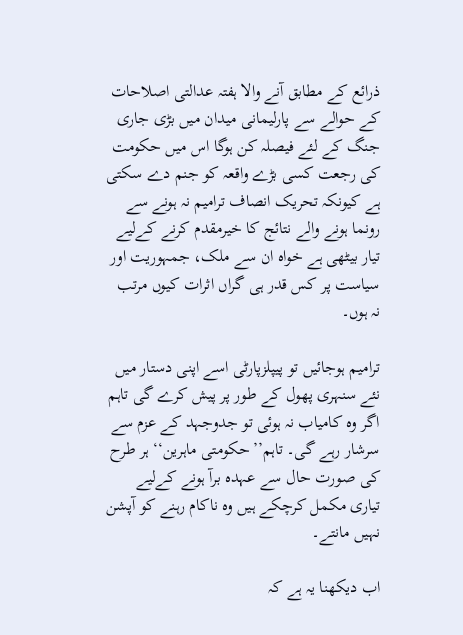ذرائع کے مطابق آنے والا ہفتہ عدالتی اصلاحات کے حوالے سے پارلیمانی میدان میں بڑی جاری جنگ کے لئے فیصلہ کن ہوگا اس میں حکومت کی رجعت کسی بڑے واقعہ کو جنم دے سکتی ہے کیونکہ تحریک انصاف ترامیم نہ ہونے سے رونما ہونے والے نتائج کا خیرمقدم کرنے کےلیے تیار بیٹھی ہے خواہ ان سے ملک، جمہوریت اور سیاست پر کس قدر ہی گراں اثرات کیوں مرتب نہ ہوں۔

ترامیم ہوجائیں تو پیپلزپارٹی اسے اپنی دستار میں نئے سنہری پھول کے طور پر پیش کرے گی تاہم اگر وہ کامیاب نہ ہوئی تو جدوجہد کے عزم سے سرشار رہے گی۔ تاہم’’حکومتی ماہرین‘‘ ہر طرح کی صورت حال سے عہدہ برآ ہونے کےلیے تیاری مکمل کرچکے ہیں وہ ناکام رہنے کو آپشن نہیں مانتے۔

اب دیکھنا یہ ہے کہ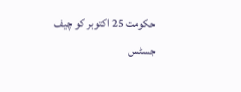حکومت 25 اکتوبر کو چیف جسٹس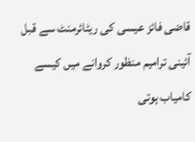قاضی فائز عیسی کی ریٹائرمنٹ سے قبل آئینی ترامیم منظور کروانے میں کیسے کامیاب ہوتی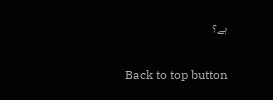ہے؟

Back to top button